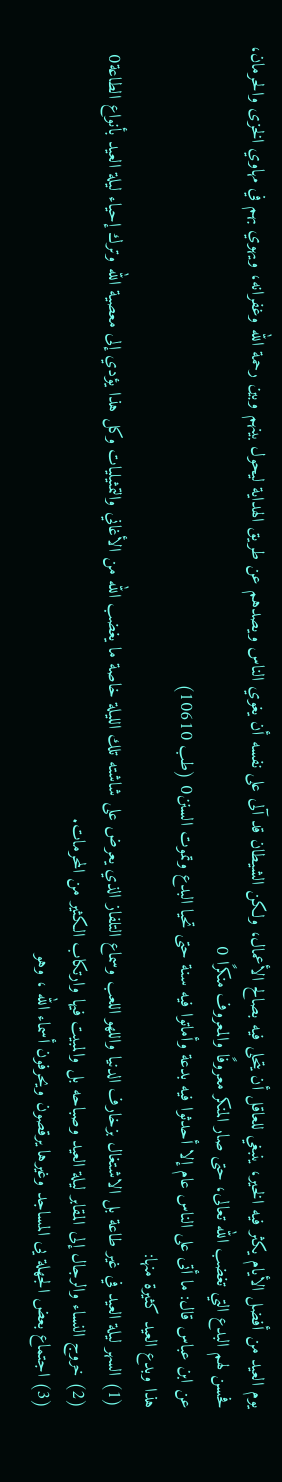يوم العيد من أفضل الأيام يكثر فيه الخير، ينبغي للعاقل أن يتحلى فيه بصالح الأعمال، ولكن الشيطان قد آلى على نفسه أن يغوي الناس ويصدهم عن طريق الهداية ليحول بينهم وبين رحمة الله وغفرانه، ويهوي بهم في مهاوي الخزى والحرمان، فحسن لهم البدع التي تغضب الله تعالى، حتى صار المنكر معروفًا والمعروف منكرًا 0
عن ابن عباس قال: ما أتى على الناس عام إلا أحدثوا فيه بدعة وأماتوا فيه سنة حتى تحيا البدع وتموت السنن0 (طب 10610)
هذا وبدع العيد كثيرة منها:
(1) السهر ليلة العيد في غير طاعة بل الاشتغال بزخارف الدنيا واللهو اللعب وسماع التلفاز الذي يعرض على شاشته تلك الليلة خاصة ما يغضب الله من الأغاني والتمثيليات وكل هذا يؤدي إلى معصية الله وترك إحياء ليلة العيد بأنواع الطاعة0
(2) خروج النساء والرجال إلى المقابر ليلة العيد وصباحه بل والمبيت فيها وارتكاب الكثير من المحرمات.
(3) اجتماع بعض الجهلة يى المساجد وغيرها يرقصون ويحرفون أسماء الله ، وهو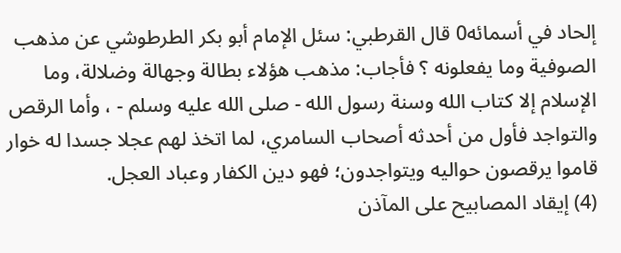إلحاد في أسمائه0 قال القرطبي: سئل الإمام أبو بكر الطرطوشي عن مذهب الصوفية وما يفعلونه ؟ فأجاب: مذهب هؤلاء بطالة وجهالة وضلالة، وما الإسلام إلا كتاب الله وسنة رسول الله - صلى الله عليه وسلم - ، وأما الرقص والتواجد فأول من أحدثه أصحاب السامري، لما اتخذ لهم عجلا جسدا له خوار قاموا يرقصون حواليه ويتواجدون؛ فهو دين الكفار وعباد العجل.
(4) إيقاد المصابيح على المآذن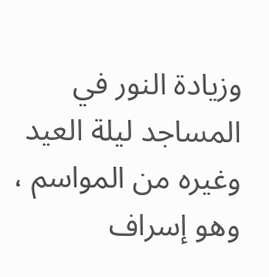وزيادة النور في المساجد ليلة العيد وغيره من المواسم ، وهو إسراف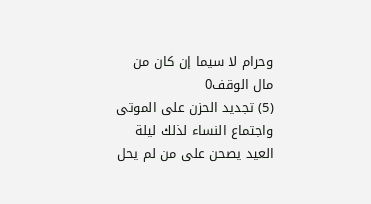وحرام لا سيما إن كان من مال الوقف0
(5) تجديد الحزن على الموتى واجتماع النساء لذلك ليلة العيد يصحن على من لم يحل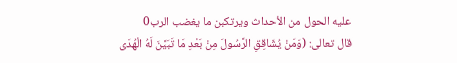عليه الحول من الأحداث ويرتكبن ما يغضب الرب0
قال تعالى: (وَمَنْ يُشَاقِقِ الرَّسُولَ مِنْ بَعْدِ مَا تَبَيَّنَ لَهُ الْهُدَى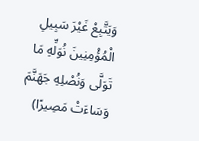وَيَتَّبِعْ غَيْرَ سَبِيلِ الْمُؤْمِنِينَ نُوَلِّهِ مَا تَوَلَّى وَنُصْلِهِ جَهَنَّمَ وَسَاءَتْ مَصِيرًا)